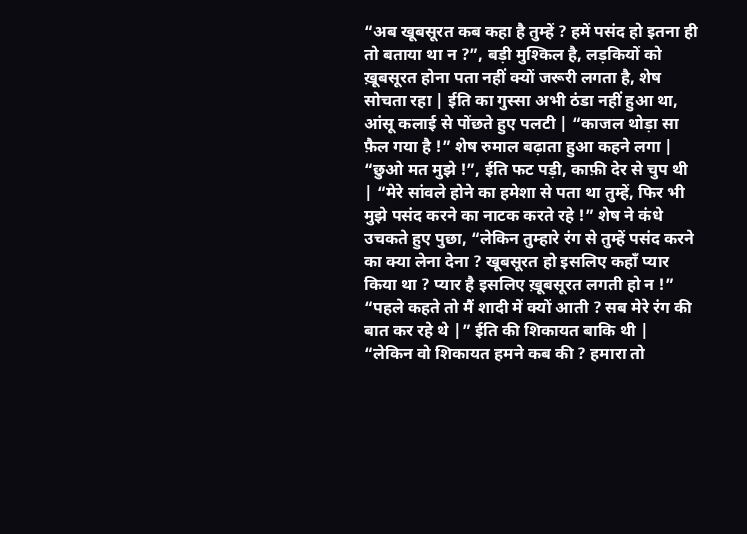“अब खूबसूरत कब कहा है तुम्हें ? हमें पसंद हो इतना ही तो बताया था न ?”, बड़ी मुश्किल है, लड़कियों को ख़ूबसूरत होना पता नहीं क्यों जरूरी लगता है, शेष सोचता रहा | ईति का गुस्सा अभी ठंडा नहीं हुआ था, आंसू कलाई से पोंछते हुए पलटी | “काजल थोड़ा सा फ़ैल गया है !” शेष रुमाल बढ़ाता हुआ कहने लगा |
“छुओ मत मुझे !”, ईति फट पड़ी, काफ़ी देर से चुप थी | “मेरे सांवले होने का हमेशा से पता था तुम्हें, फिर भी मुझे पसंद करने का नाटक करते रहे !” शेष ने कंधे उचकते हुए पुछा, “लेकिन तुम्हारे रंग से तुम्हें पसंद करने का क्या लेना देना ? खूबसूरत हो इसलिए कहाँ प्यार किया था ? प्यार है इसलिए ख़ूबसूरत लगती हो न !”
“पहले कहते तो मैं शादी में क्यों आती ? सब मेरे रंग की बात कर रहे थे |” ईति की शिकायत बाकि थी | “लेकिन वो शिकायत हमने कब की ? हमारा तो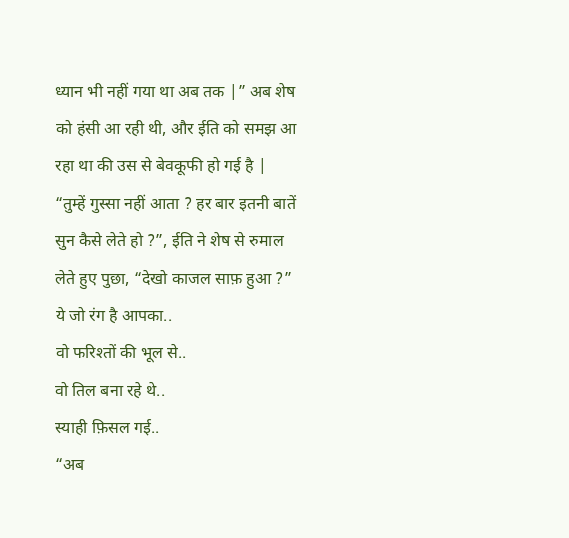ध्यान भी नहीं गया था अब तक |” अब शेष को हंसी आ रही थी, और ईति को समझ आ रहा था की उस से बेवकूफी हो गई है |
“तुम्हें गुस्सा नहीं आता ? हर बार इतनी बातें सुन कैसे लेते हो ?”, ईति ने शेष से रुमाल लेते हुए पुछा, “देखो काजल साफ़ हुआ ?”
ये जो रंग है आपका..
वो फरिश्तों की भूल से..
वो तिल बना रहे थे..
स्याही फ़िसल गई..
“अब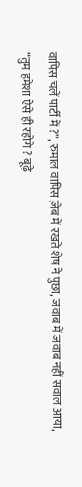वापिस चलें पार्टी में ?”, रुमाल वापिस ज़ेब में रखते शेष ने पुछा, जवाब में जवाब नहीं सवाल आया, “तुम हमेशा ऐसे ही रहोगे ? बूढ़े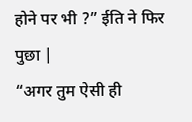होने पर भी ?” ईति ने फिर पुछा |
“अगर तुम ऐसी ही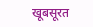खूबसूरत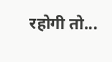रहोगी तो...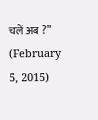चलें अब ?”
(February 5, 2015)